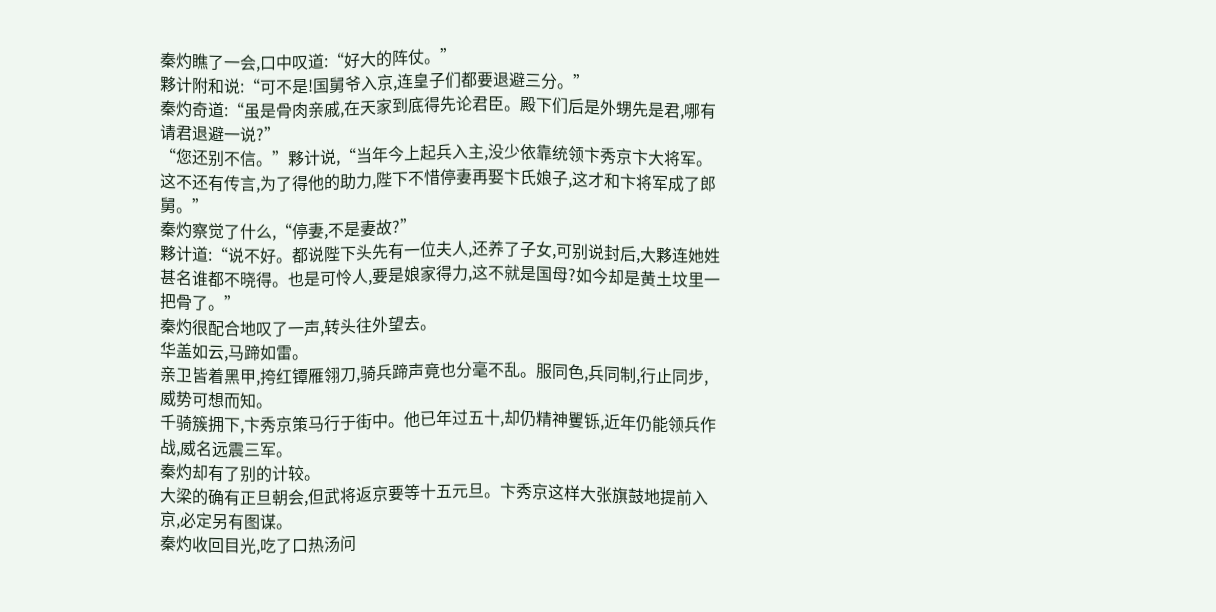秦灼瞧了一会,口中叹道:“好大的阵仗。”
夥计附和说:“可不是!国舅爷入京,连皇子们都要退避三分。”
秦灼奇道:“虽是骨肉亲戚,在天家到底得先论君臣。殿下们后是外甥先是君,哪有请君退避一说?”
“您还别不信。”夥计说,“当年今上起兵入主,没少依靠统领卞秀京卞大将军。这不还有传言,为了得他的助力,陛下不惜停妻再娶卞氏娘子,这才和卞将军成了郎舅。”
秦灼察觉了什么,“停妻,不是妻故?”
夥计道:“说不好。都说陛下头先有一位夫人,还养了子女,可别说封后,大夥连她姓甚名谁都不晓得。也是可怜人,要是娘家得力,这不就是国母?如今却是黄土坟里一把骨了。”
秦灼很配合地叹了一声,转头往外望去。
华盖如云,马蹄如雷。
亲卫皆着黑甲,挎红镡雁翎刀,骑兵蹄声竟也分毫不乱。服同色,兵同制,行止同步,威势可想而知。
千骑簇拥下,卞秀京策马行于街中。他已年过五十,却仍精神矍铄,近年仍能领兵作战,威名远震三军。
秦灼却有了别的计较。
大梁的确有正旦朝会,但武将返京要等十五元旦。卞秀京这样大张旗鼓地提前入京,必定另有图谋。
秦灼收回目光,吃了口热汤问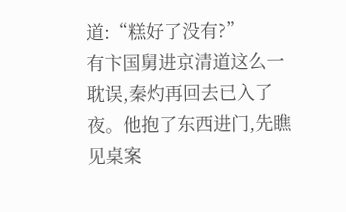道:“糕好了没有?”
有卞国舅进京清道这么一耽误,秦灼再回去已入了夜。他抱了东西进门,先瞧见桌案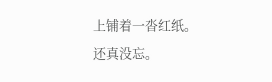上铺着一沓红纸。
还真没忘。